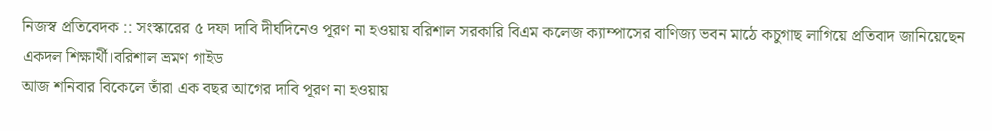নিজস্ব প্রতিবেদক :: সংস্কারের ৫ দফা দাবি দীর্ঘদিনেও পূরণ না হওয়ায় বরিশাল সরকারি বিএম কলেজ ক্যাম্পাসের বাণিজ্য ভবন মাঠে কচুগাছ লাগিয়ে প্রতিবাদ জানিয়েছেন একদল শিক্ষার্থী।বরিশাল ভ্রমণ গাইড
আজ শনিবার বিকেলে তাঁরা এক বছর আগের দাবি পূরণ না হওয়ায়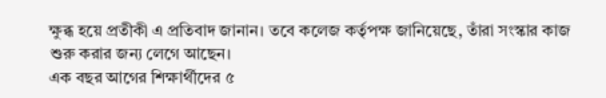ক্ষুব্ধ হয়ে প্রতীকী এ প্রতিবাদ জানান। তবে কলেজ কর্তৃপক্ষ জানিয়েছে, তাঁরা সংস্কার কাজ শুরু করার জন্য লেগে আছেন।
এক বছর আগের শিক্ষার্থীদের ৫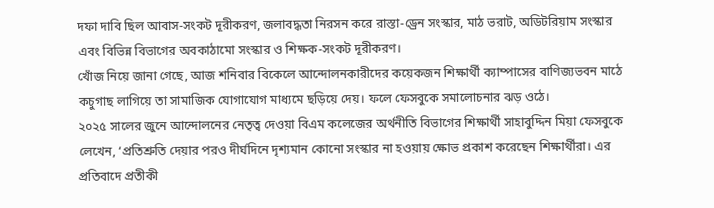দফা দাবি ছিল আবাস-সংকট দূরীকরণ, জলাবদ্ধতা নিরসন করে রাস্তা-ড্রেন সংস্কার, মাঠ ভরাট, অডিটরিয়াম সংস্কার এবং বিভিন্ন বিভাগের অবকাঠামো সংস্কার ও শিক্ষক-সংকট দূরীকরণ।
খোঁজ নিয়ে জানা গেছে, আজ শনিবার বিকেলে আন্দোলনকারীদের কয়েকজন শিক্ষার্থী ক্যাম্পাসের বাণিজ্যভবন মাঠে কচুগাছ লাগিয়ে তা সামাজিক যোগাযোগ মাধ্যমে ছড়িয়ে দেয়। ফলে ফেসবুকে সমালোচনার ঝড় ওঠে।
২০২৫ সালের জুনে আন্দোলনের নেতৃত্ব দেওয়া বিএম কলেজের অর্থনীতি বিভাগের শিক্ষার্থী সাহাবুদ্দিন মিয়া ফেসবুকে লেখেন, ‘প্রতিশ্রুতি দেয়ার পরও দীর্ঘদিনে দৃশ্যমান কোনো সংস্কার না হওয়ায় ক্ষোভ প্রকাশ করেছেন শিক্ষার্থীরা। এর প্রতিবাদে প্রতীকী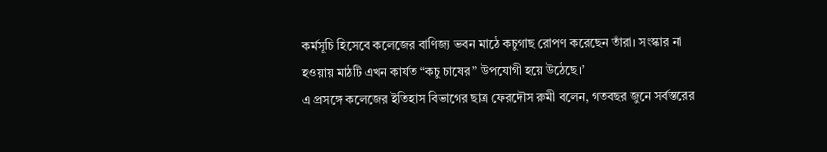কর্মসূচি হিসেবে কলেজের বাণিজ্য ভবন মাঠে কচুগাছ রোপণ করেছেন তাঁরা। সংস্কার না হওয়ায় মাঠটি এখন কার্যত “কচু চাষের” উপযোগী হয়ে উঠেছে।’
এ প্রসঙ্গে কলেজের ইতিহাস বিভাগের ছাত্র ফেরদৌস রুমী বলেন, গতবছর জুনে সর্বস্তরের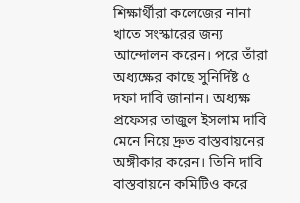শিক্ষার্থীরা কলেজের নানা খাতে সংস্কারের জন্য আন্দোলন করেন। পরে তাঁরা অধ্যক্ষের কাছে সুনির্দিষ্ট ৫ দফা দাবি জানান। অধ্যক্ষ প্রফেসর তাজুল ইসলাম দাবি মেনে নিয়ে দ্রুত বাস্তবায়নের অঙ্গীকার করেন। তিনি দাবি বাস্তবায়নে কমিটিও করে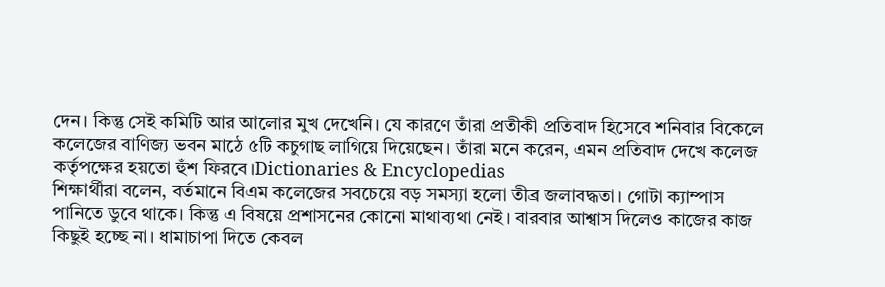দেন। কিন্তু সেই কমিটি আর আলোর মুখ দেখেনি। যে কারণে তাঁরা প্রতীকী প্রতিবাদ হিসেবে শনিবার বিকেলে কলেজের বাণিজ্য ভবন মাঠে ৫টি কচুগাছ লাগিয়ে দিয়েছেন। তাঁরা মনে করেন, এমন প্রতিবাদ দেখে কলেজ কর্তৃপক্ষের হয়তো হুঁশ ফিরবে।Dictionaries & Encyclopedias
শিক্ষার্থীরা বলেন, বর্তমানে বিএম কলেজের সবচেয়ে বড় সমস্যা হলো তীব্র জলাবদ্ধতা। গোটা ক্যাম্পাস পানিতে ডুবে থাকে। কিন্তু এ বিষয়ে প্রশাসনের কোনো মাথাব্যথা নেই। বারবার আশ্বাস দিলেও কাজের কাজ কিছুই হচ্ছে না। ধামাচাপা দিতে কেবল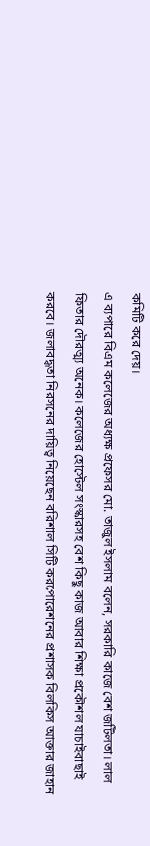কমিটি করে দেয়।
এ ব্যপারে বিএম কলেজের অধ্যক্ষ প্রফেসর মো. তাজুল ইসলাম বলেন, সরকারি কাজে বেশ জটিলতা। লাল ফিতার দৌরত্ম্য অনেক। কলেজের হোস্টেল সংস্কারসহ বেশ কিছু কাজ আবার শিক্ষা প্রকৌশল যাচাইবাছাই করবে। জলাবদ্ধতা নিরসনের দায়িত্ব নিয়েছেন বরিশাল সিটি করপোরেশনের প্রশাসক বিলকিস আক্তার জাহান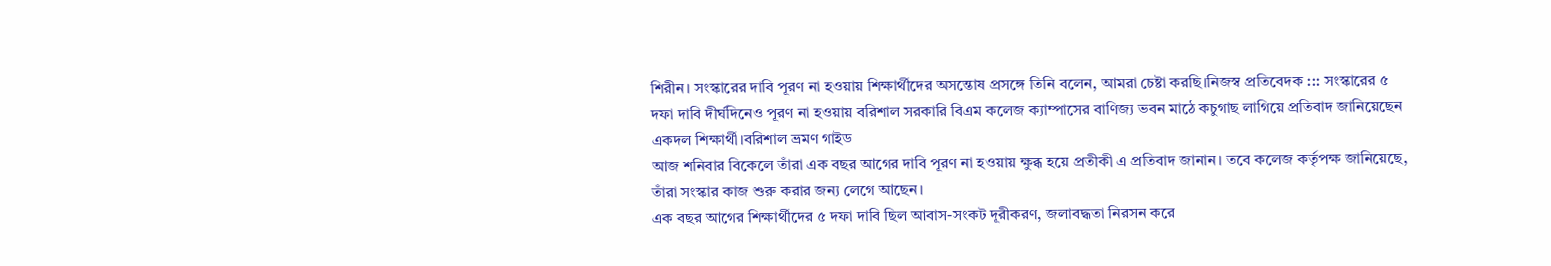শিরীন। সংস্কারের দাবি পূরণ না হওয়ায় শিক্ষার্থীদের অসন্তোষ প্রসঙ্গে তিনি বলেন, আমরা চেষ্টা করছি।নিজস্ব প্রতিবেদক ::: সংস্কারের ৫ দফা দাবি দীর্ঘদিনেও পূরণ না হওয়ায় বরিশাল সরকারি বিএম কলেজ ক্যাম্পাসের বাণিজ্য ভবন মাঠে কচুগাছ লাগিয়ে প্রতিবাদ জানিয়েছেন একদল শিক্ষার্থী।বরিশাল ভ্রমণ গাইড
আজ শনিবার বিকেলে তাঁরা এক বছর আগের দাবি পূরণ না হওয়ায় ক্ষুব্ধ হয়ে প্রতীকী এ প্রতিবাদ জানান। তবে কলেজ কর্তৃপক্ষ জানিয়েছে, তাঁরা সংস্কার কাজ শুরু করার জন্য লেগে আছেন।
এক বছর আগের শিক্ষার্থীদের ৫ দফা দাবি ছিল আবাস-সংকট দূরীকরণ, জলাবদ্ধতা নিরসন করে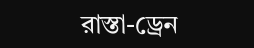রাস্তা-ড্রেন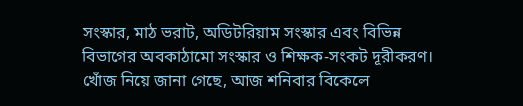সংস্কার, মাঠ ভরাট, অডিটরিয়াম সংস্কার এবং বিভিন্ন বিভাগের অবকাঠামো সংস্কার ও শিক্ষক-সংকট দূরীকরণ।
খোঁজ নিয়ে জানা গেছে, আজ শনিবার বিকেলে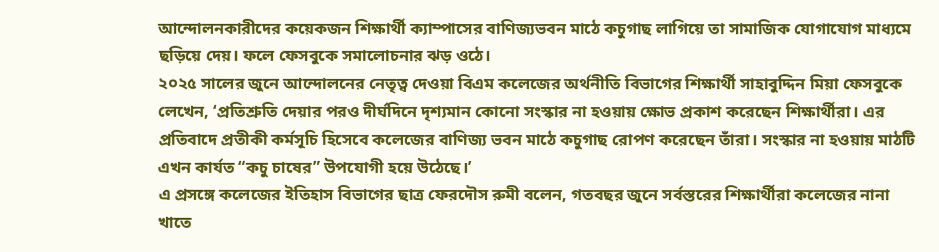আন্দোলনকারীদের কয়েকজন শিক্ষার্থী ক্যাম্পাসের বাণিজ্যভবন মাঠে কচুগাছ লাগিয়ে তা সামাজিক যোগাযোগ মাধ্যমে ছড়িয়ে দেয়। ফলে ফেসবুকে সমালোচনার ঝড় ওঠে।
২০২৫ সালের জুনে আন্দোলনের নেতৃত্ব দেওয়া বিএম কলেজের অর্থনীতি বিভাগের শিক্ষার্থী সাহাবুদ্দিন মিয়া ফেসবুকে লেখেন, ‘প্রতিশ্রুতি দেয়ার পরও দীর্ঘদিনে দৃশ্যমান কোনো সংস্কার না হওয়ায় ক্ষোভ প্রকাশ করেছেন শিক্ষার্থীরা। এর প্রতিবাদে প্রতীকী কর্মসূচি হিসেবে কলেজের বাণিজ্য ভবন মাঠে কচুগাছ রোপণ করেছেন তাঁরা। সংস্কার না হওয়ায় মাঠটি এখন কার্যত “কচু চাষের” উপযোগী হয়ে উঠেছে।’
এ প্রসঙ্গে কলেজের ইতিহাস বিভাগের ছাত্র ফেরদৌস রুমী বলেন, গতবছর জুনে সর্বস্তরের শিক্ষার্থীরা কলেজের নানা খাতে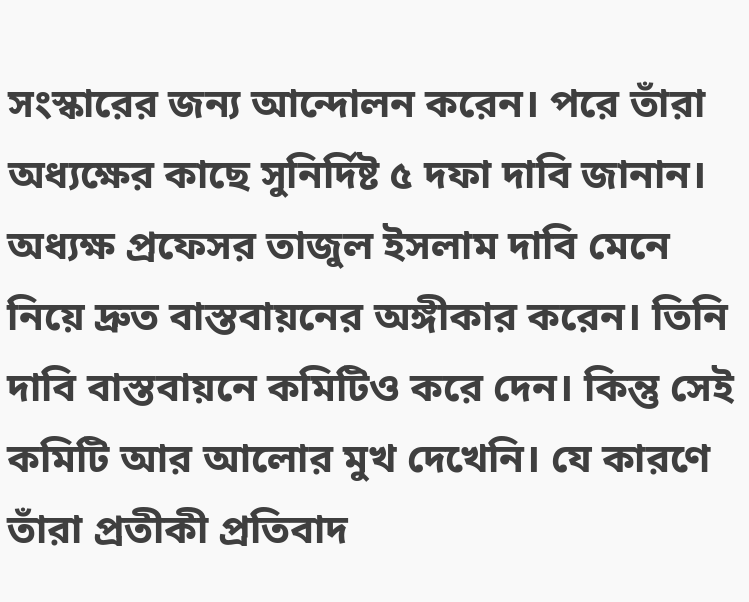সংস্কারের জন্য আন্দোলন করেন। পরে তাঁরা অধ্যক্ষের কাছে সুনির্দিষ্ট ৫ দফা দাবি জানান। অধ্যক্ষ প্রফেসর তাজুল ইসলাম দাবি মেনে নিয়ে দ্রুত বাস্তবায়নের অঙ্গীকার করেন। তিনি দাবি বাস্তবায়নে কমিটিও করে দেন। কিন্তু সেই কমিটি আর আলোর মুখ দেখেনি। যে কারণে তাঁরা প্রতীকী প্রতিবাদ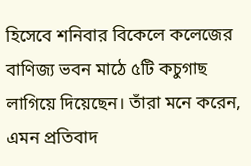হিসেবে শনিবার বিকেলে কলেজের বাণিজ্য ভবন মাঠে ৫টি কচুগাছ লাগিয়ে দিয়েছেন। তাঁরা মনে করেন, এমন প্রতিবাদ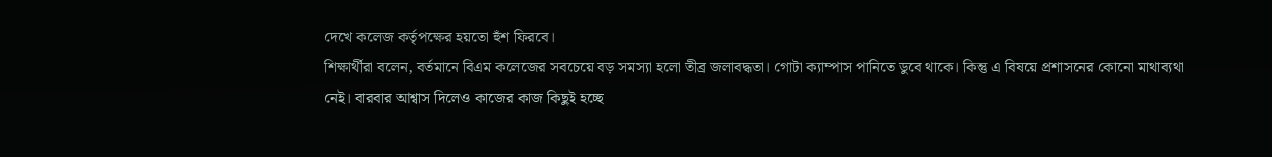দেখে কলেজ কর্তৃপক্ষের হয়তো হুঁশ ফিরবে।
শিক্ষার্থীরা বলেন, বর্তমানে বিএম কলেজের সবচেয়ে বড় সমস্যা হলো তীব্র জলাবদ্ধতা। গোটা ক্যাম্পাস পানিতে ডুবে থাকে। কিন্তু এ বিষয়ে প্রশাসনের কোনো মাথাব্যথা নেই। বারবার আশ্বাস দিলেও কাজের কাজ কিছুই হচ্ছে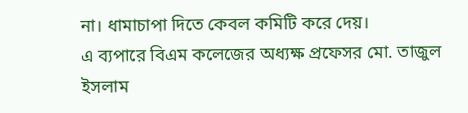না। ধামাচাপা দিতে কেবল কমিটি করে দেয়।
এ ব্যপারে বিএম কলেজের অধ্যক্ষ প্রফেসর মো. তাজুল ইসলাম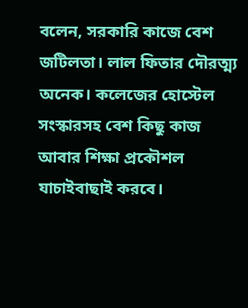বলেন, সরকারি কাজে বেশ জটিলতা। লাল ফিতার দৌরত্ম্য অনেক। কলেজের হোস্টেল সংস্কারসহ বেশ কিছু কাজ আবার শিক্ষা প্রকৌশল যাচাইবাছাই করবে।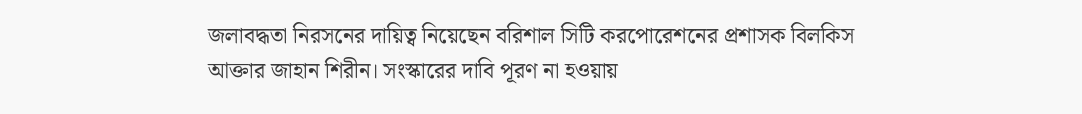জলাবদ্ধতা নিরসনের দায়িত্ব নিয়েছেন বরিশাল সিটি করপোরেশনের প্রশাসক বিলকিস আক্তার জাহান শিরীন। সংস্কারের দাবি পূরণ না হওয়ায়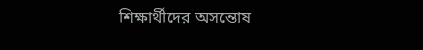শিক্ষার্থীদের অসন্তোষ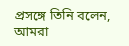প্রসঙ্গে তিনি বলেন, আমরা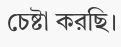চেষ্টা করছি।